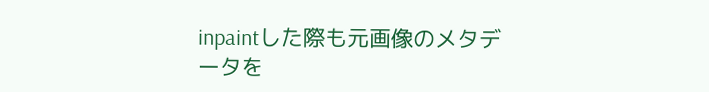inpaintした際も元画像のメタデータを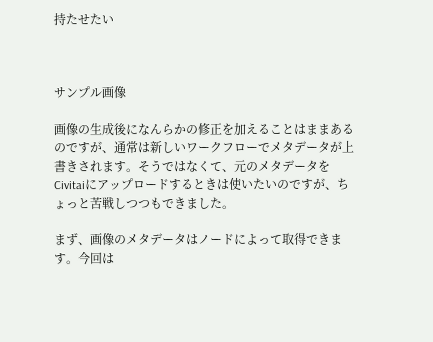持たせたい



サンプル画像

画像の生成後になんらかの修正を加えることはままあるのですが、通常は新しいワークフローでメタデータが上書きされます。そうではなくて、元のメタデータをCivitaiにアップロードするときは使いたいのですが、ちょっと苦戦しつつもできました。

まず、画像のメタデータはノードによって取得できます。今回は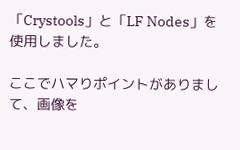「Crystools」と「LF Nodes」を使用しました。

ここでハマりポイントがありまして、画像を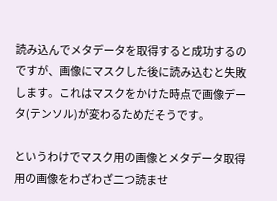読み込んでメタデータを取得すると成功するのですが、画像にマスクした後に読み込むと失敗します。これはマスクをかけた時点で画像データ(テンソル)が変わるためだそうです。

というわけでマスク用の画像とメタデータ取得用の画像をわざわざ二つ読ませ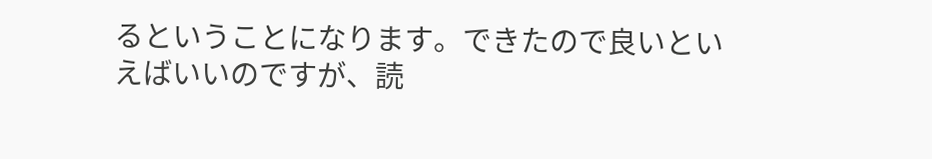るということになります。できたので良いといえばいいのですが、読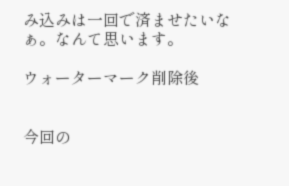み込みは一回で済ませたいなぁ。なんて思います。

ウォーターマーク削除後


今回の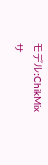モデル:ChikMix
サ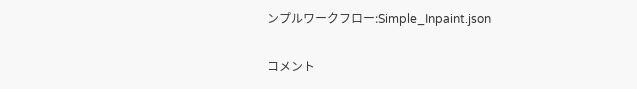ンプルワークフロー:Simple_Inpaint.json


コメント